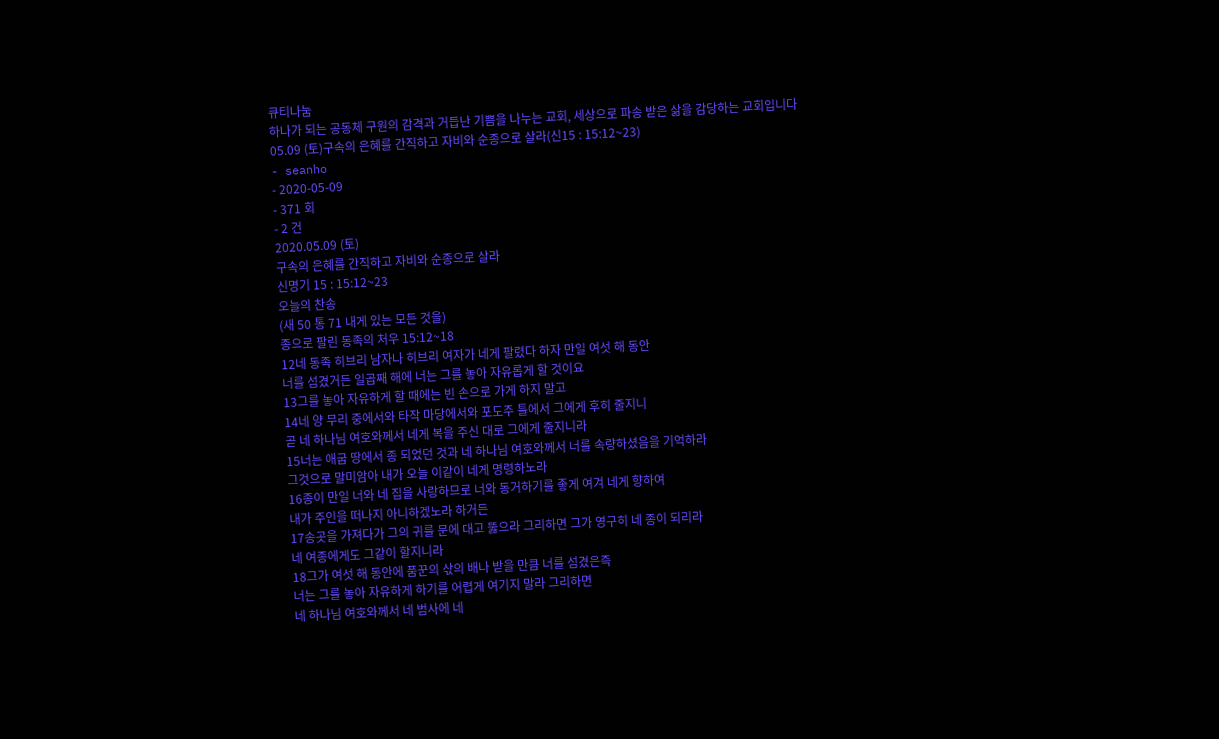큐티나눔
하나가 되는 공동체 구원의 감격과 거듭난 기쁨을 나누는 교회, 세상으로 파송 받은 삶을 감당하는 교회입니다
05.09 (토)구속의 은혜를 간직하고 자비와 순종으로 살라(신15 : 15:12~23)
- seanho
- 2020-05-09
- 371 회
- 2 건
2020.05.09 (토)
구속의 은혜를 간직하고 자비와 순종으로 살라
신명기 15 : 15:12~23
오늘의 찬송
(새 50 통 71 내게 있는 모든 것을)
종으로 팔린 동족의 처우 15:12~18
12네 동족 히브리 남자나 히브리 여자가 네게 팔렸다 하자 만일 여섯 해 동안
너를 섬겼거든 일곱째 해에 너는 그를 놓아 자유롭게 할 것이요
13그를 놓아 자유하게 할 때에는 빈 손으로 가게 하지 말고
14네 양 무리 중에서와 타작 마당에서와 포도주 틀에서 그에게 후히 줄지니
곧 네 하나님 여호와께서 네게 복을 주신 대로 그에게 줄지니라
15너는 애굽 땅에서 종 되었던 것과 네 하나님 여호와께서 너를 속량하셨음을 기억하라
그것으로 말미암아 내가 오늘 이같이 네게 명령하노라
16종이 만일 너와 네 집을 사랑하므로 너와 동거하기를 좋게 여겨 네게 향하여
내가 주인을 떠나지 아니하겠노라 하거든
17송곳을 가져다가 그의 귀를 문에 대고 뚫으라 그리하면 그가 영구히 네 종이 되리라
네 여종에게도 그같이 할지니라
18그가 여섯 해 동안에 품꾼의 삯의 배나 받을 만큼 너를 섬겼은즉
너는 그를 놓아 자유하게 하기를 어렵게 여기지 말라 그리하면
네 하나님 여호와께서 네 범사에 네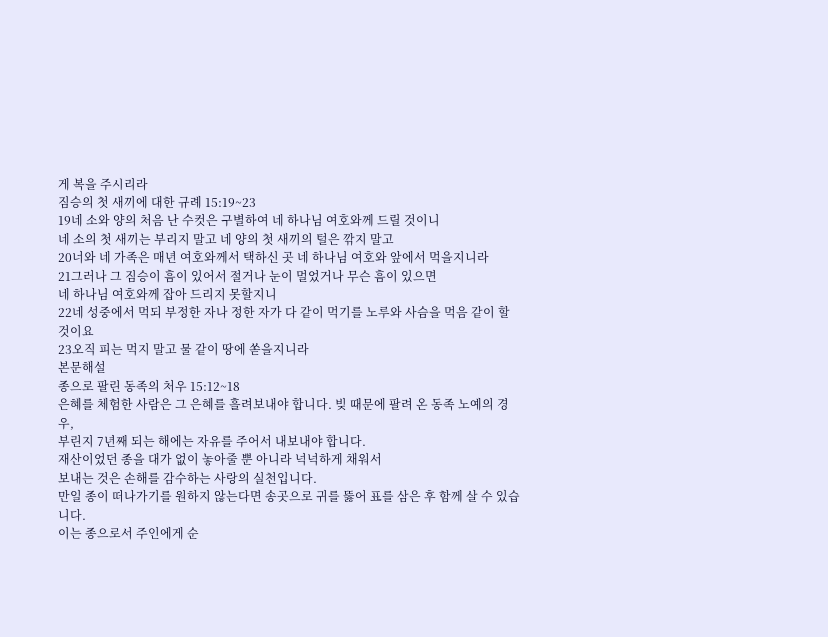게 복을 주시리라
짐승의 첫 새끼에 대한 규례 15:19~23
19네 소와 양의 처음 난 수컷은 구별하여 네 하나님 여호와께 드릴 것이니
네 소의 첫 새끼는 부리지 말고 네 양의 첫 새끼의 털은 깎지 말고
20너와 네 가족은 매년 여호와께서 택하신 곳 네 하나님 여호와 앞에서 먹을지니라
21그러나 그 짐승이 흠이 있어서 절거나 눈이 멀었거나 무슨 흠이 있으면
네 하나님 여호와께 잡아 드리지 못할지니
22네 성중에서 먹되 부정한 자나 정한 자가 다 같이 먹기를 노루와 사슴을 먹음 같이 할 것이요
23오직 피는 먹지 말고 물 같이 땅에 쏟을지니라
본문해설
종으로 팔린 동족의 처우 15:12~18
은혜를 체험한 사람은 그 은혜를 흘려보내야 합니다. 빚 때문에 팔려 온 동족 노예의 경우,
부린지 7년째 되는 해에는 자유를 주어서 내보내야 합니다.
재산이었던 종을 대가 없이 놓아줄 뿐 아니라 넉넉하게 채워서
보내는 것은 손해를 감수하는 사랑의 실천입니다.
만일 종이 떠나가기를 원하지 않는다면 송곳으로 귀를 뚫어 표를 삼은 후 함께 살 수 있습니다.
이는 종으로서 주인에게 순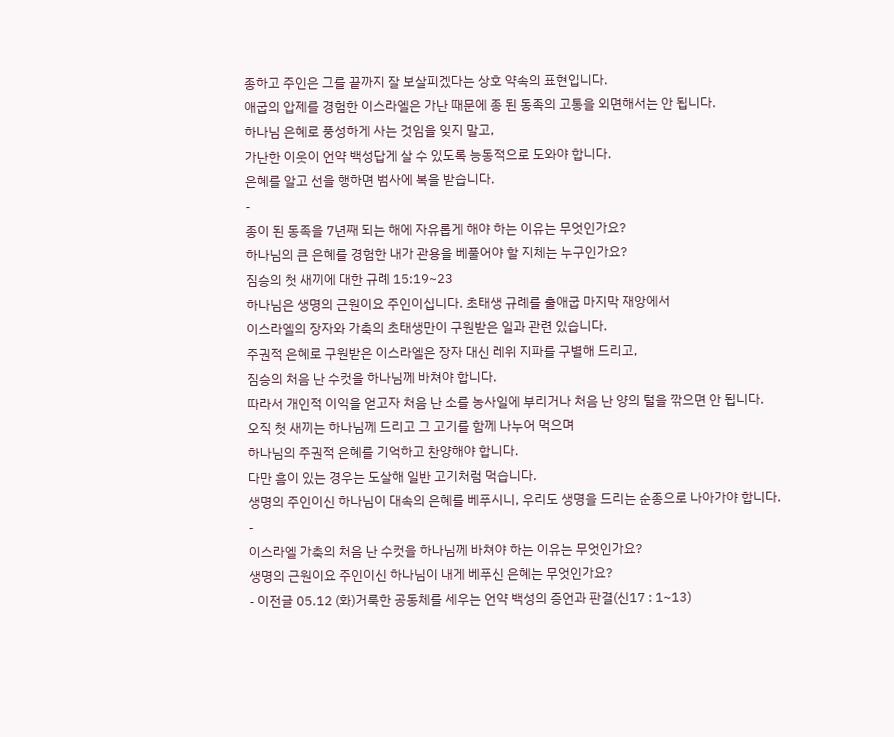종하고 주인은 그를 끝까지 잘 보살피겠다는 상호 약속의 표현입니다.
애굽의 압제를 경험한 이스라엘은 가난 때문에 종 된 동족의 고통을 외면해서는 안 됩니다.
하나님 은혜로 풍성하게 사는 것임을 잊지 말고,
가난한 이웃이 언약 백성답게 살 수 있도록 능동적으로 도와야 합니다.
은혜를 알고 선을 행하면 범사에 복을 받습니다.
-
종이 된 동족을 7년째 되는 해에 자유롭게 해야 하는 이유는 무엇인가요?
하나님의 큰 은혜를 경험한 내가 관용을 베풀어야 할 지체는 누구인가요?
짐승의 첫 새끼에 대한 규례 15:19~23
하나님은 생명의 근원이요 주인이십니다. 초태생 규례를 출애굽 마지막 재앙에서
이스라엘의 장자와 가축의 초태생만이 구원받은 일과 관련 있습니다.
주권적 은혜로 구원받은 이스라엘은 장자 대신 레위 지파를 구별해 드리고,
짐승의 처음 난 수컷을 하나님께 바쳐야 합니다.
따라서 개인적 이익을 얻고자 처음 난 소를 농사일에 부리거나 처음 난 양의 털을 깎으면 안 됩니다.
오직 첫 새끼는 하나님께 드리고 그 고기를 함께 나누어 먹으며
하나님의 주권적 은혜를 기억하고 찬양해야 합니다.
다만 흠이 있는 경우는 도살해 일반 고기처럼 먹습니다.
생명의 주인이신 하나님이 대속의 은혜를 베푸시니, 우리도 생명을 드리는 순종으로 나아가야 합니다.
-
이스라엘 가축의 처음 난 수컷을 하나님께 바쳐야 하는 이유는 무엇인가요?
생명의 근원이요 주인이신 하나님이 내게 베푸신 은혜는 무엇인가요?
- 이전글 05.12 (화)거룩한 공동체를 세우는 언약 백성의 증언과 판결(신17 : 1~13)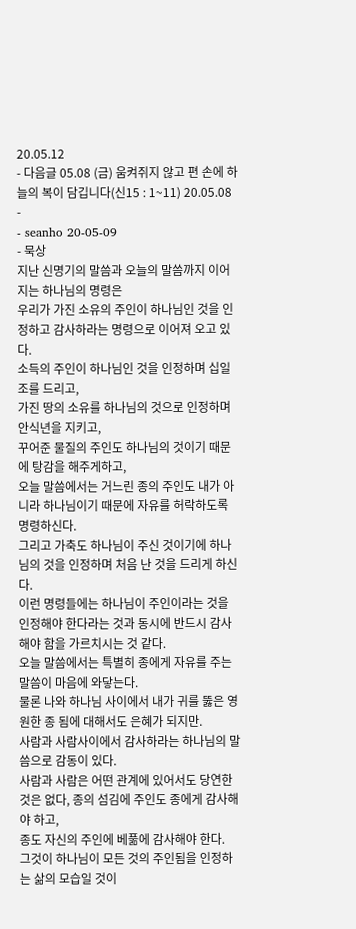20.05.12
- 다음글 05.08 (금) 움켜쥐지 않고 편 손에 하늘의 복이 담깁니다(신15 : 1~11) 20.05.08
-
- seanho 20-05-09
- 묵상
지난 신명기의 말씀과 오늘의 말씀까지 이어지는 하나님의 명령은
우리가 가진 소유의 주인이 하나님인 것을 인정하고 감사하라는 명령으로 이어져 오고 있다.
소득의 주인이 하나님인 것을 인정하며 십일 조를 드리고,
가진 땅의 소유를 하나님의 것으로 인정하며 안식년을 지키고,
꾸어준 물질의 주인도 하나님의 것이기 때문에 탕감을 해주게하고,
오늘 말씀에서는 거느린 종의 주인도 내가 아니라 하나님이기 때문에 자유를 허락하도록 명령하신다.
그리고 가축도 하나님이 주신 것이기에 하나님의 것을 인정하며 처음 난 것을 드리게 하신다.
이런 명령들에는 하나님이 주인이라는 것을 인정해야 한다라는 것과 동시에 반드시 감사해야 함을 가르치시는 것 같다.
오늘 말씀에서는 특별히 종에게 자유를 주는 말씀이 마음에 와닿는다.
물론 나와 하나님 사이에서 내가 귀를 뚫은 영원한 종 됨에 대해서도 은혜가 되지만.
사람과 사람사이에서 감사하라는 하나님의 말씀으로 감동이 있다.
사람과 사람은 어떤 관계에 있어서도 당연한 것은 없다, 종의 섬김에 주인도 종에게 감사해야 하고,
종도 자신의 주인에 베풂에 감사해야 한다.
그것이 하나님이 모든 것의 주인됨을 인정하는 삶의 모습일 것이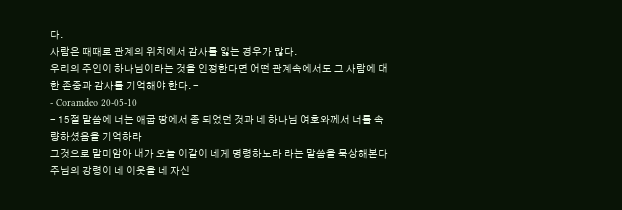다.
사람은 때때로 관계의 위치에서 감사를 잃는 경우가 많다.
우리의 주인이 하나님이라는 것을 인정한다면 어떤 관계속에서도 그 사람에 대한 존중과 감사를 기억해야 한다. -
- Coramdeo 20-05-10
- 15절 말씀에 너는 애굽 땅에서 종 되었던 것과 네 하나님 여호와께서 너를 속량하셨음을 기억하라
그것으로 말미암아 내가 오늘 이같이 네게 명령하노라 라는 말씀을 묵상해본다
주님의 강령이 네 이웃을 네 자신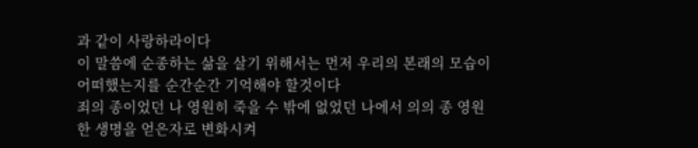과 같이 사랑하라이다
이 말씀에 순종하는 삶을 살기 위해서는 먼저 우리의 본래의 모습이 어떠했는지를 순간순간 기억해야 할것이다
죄의 종이었던 나 영원히 죽을 수 밖에 없었던 나에서 의의 종 영원한 생명을 얻은자로 변화시켜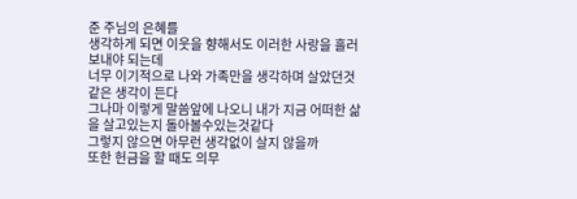준 주님의 은혜를
생각하게 되면 이웃을 향해서도 이러한 사랑을 흘러 보내야 되는데
너무 이기적으로 나와 가족만을 생각하며 살았던것 같은 생각이 든다
그나마 이렇게 말씀앞에 나오니 내가 지금 어떠한 삶을 살고있는지 돌아볼수있는것같다
그렇지 않으면 아무런 생각없이 살지 않을까
또한 헌금을 할 때도 의무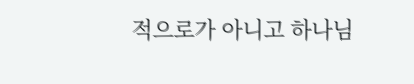적으로가 아니고 하나님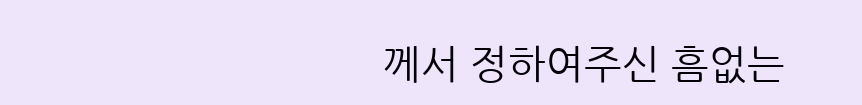께서 정하여주신 흠없는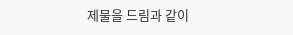제물을 드림과 같이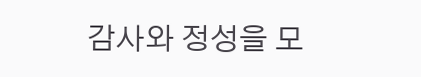감사와 정성을 모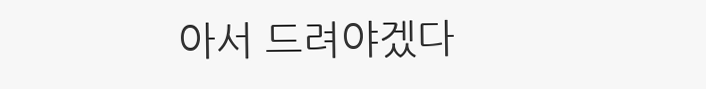아서 드려야겠다